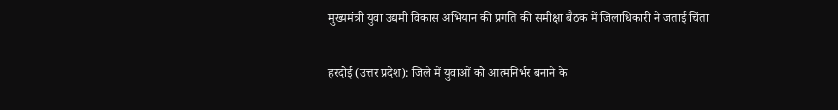मुख्यमंत्री युवा उद्यमी विकास अभियान की प्रगति की समीक्षा बैठक में जिलाधिकारी ने जताई चिंता

हरदोई (उत्तर प्रदेश): जिले में युवाओं को आत्मनिर्भर बनाने के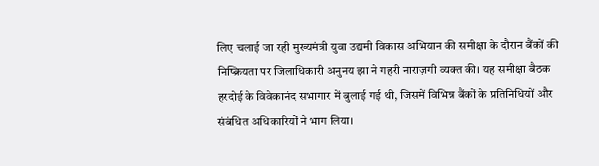लिए चलाई जा रही मुख्यमंत्री युवा उद्यमी विकास अभियान की समीक्षा के दौरान बैंकों की निष्क्रियता पर जिलाधिकारी अनुनय झा ने गहरी नाराज़गी व्यक्त की। यह समीक्षा बैठक हरदोई के विवेकानंद सभागार में बुलाई गई थी, जिसमें विभिन्न बैंकों के प्रतिनिधियों और संबंधित अधिकारियों ने भाग लिया।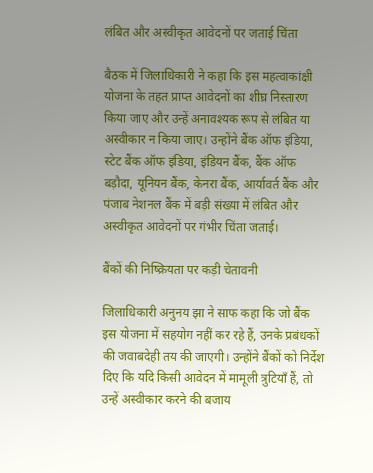लंबित और अस्वीकृत आवेदनों पर जताई चिंता

बैठक में जिलाधिकारी ने कहा कि इस महत्वाकांक्षी योजना के तहत प्राप्त आवेदनों का शीघ्र निस्तारण किया जाए और उन्हें अनावश्यक रूप से लंबित या अस्वीकार न किया जाए। उन्होंने बैंक ऑफ इंडिया, स्टेट बैंक ऑफ इंडिया, इंडियन बैंक, बैंक ऑफ बड़ौदा, यूनियन बैंक, केनरा बैंक, आर्यावर्त बैंक और पंजाब नेशनल बैंक में बड़ी संख्या में लंबित और अस्वीकृत आवेदनों पर गंभीर चिंता जताई।

बैंकों की निष्क्रियता पर कड़ी चेतावनी

जिलाधिकारी अनुनय झा ने साफ कहा कि जो बैंक इस योजना में सहयोग नहीं कर रहे हैं, उनके प्रबंधकों की जवाबदेही तय की जाएगी। उन्होंने बैंकों को निर्देश दिए कि यदि किसी आवेदन में मामूली त्रुटियाँ हैं, तो उन्हें अस्वीकार करने की बजाय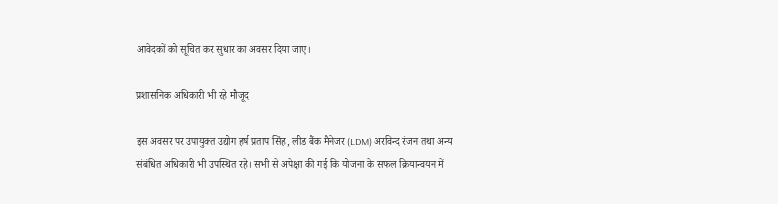आवेदकों को सूचित कर सुधार का अवसर दिया जाए।

प्रशासनिक अधिकारी भी रहे मौजूद

इस अवसर पर उपायुक्त उद्योग हर्ष प्रताप सिंह, लीड बैंक मैनेजर (LDM) अरविन्द रंजन तथा अन्य संबंधित अधिकारी भी उपस्थित रहे। सभी से अपेक्षा की गई कि योजना के सफल क्रियान्वयन में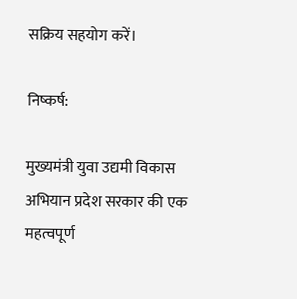सक्रिय सहयोग करें।

निष्कर्ष:

मुख्यमंत्री युवा उद्यमी विकास अभियान प्रदेश सरकार की एक महत्वपूर्ण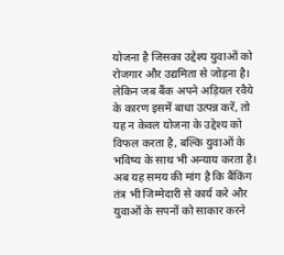योजना है जिसका उद्देश्य युवाओं को रोजगार और उद्यमिता से जोड़ना है। लेकिन जब बैंक अपने अड़ियल रवैये के कारण इसमें बाधा उत्पन्न करें, तो यह न केवल योजना के उद्देश्य को विफल करता है, बल्कि युवाओं के भविष्य के साथ भी अन्याय करता है। अब यह समय की मांग है कि बैंकिंग तंत्र भी जिम्मेदारी से कार्य करे और युवाओं के सपनों को साकार करने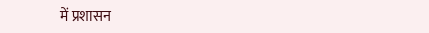में प्रशासन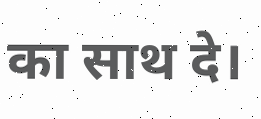का साथ दे।